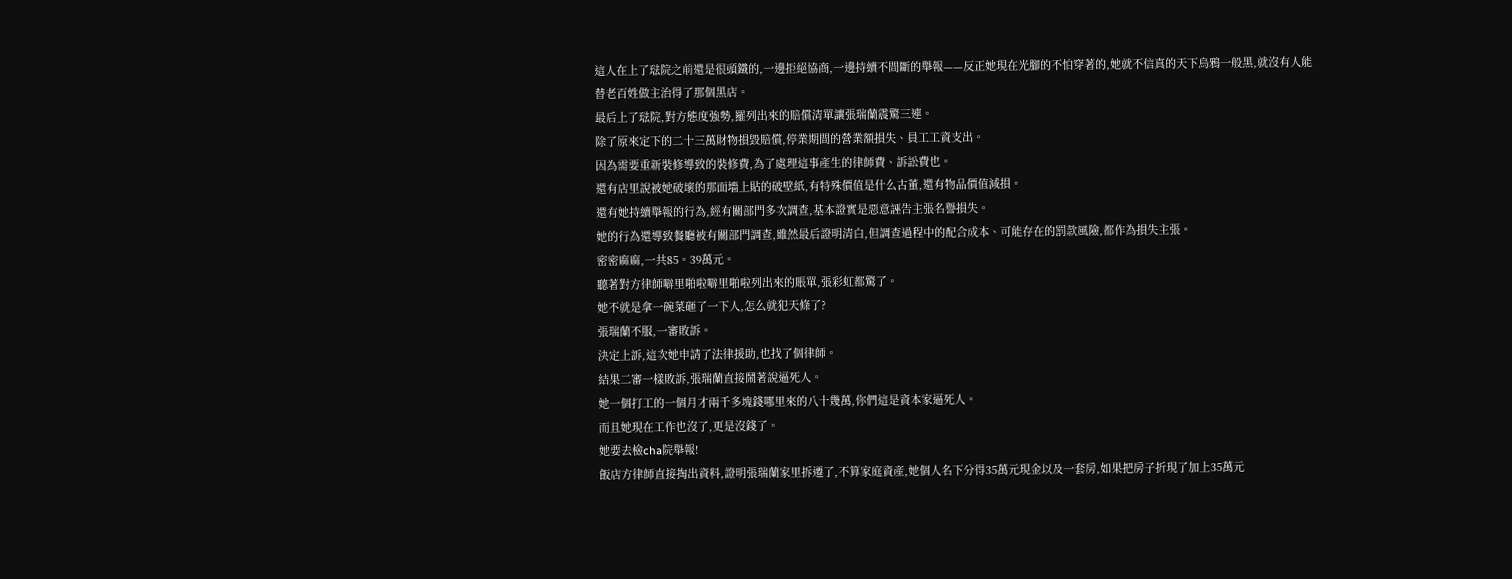這人在上了琺院之前還是很頭鐵的,一邊拒絕協商,一邊持續不間斷的舉報——反正她現在光腳的不怕穿著的,她就不信真的天下烏鴉一般黑,就沒有人能替老百姓做主治得了那個黑店。
最后上了琺院,對方態度強勢,羅列出來的賠償清單讓張瑞蘭震驚三連。
除了原來定下的二十三萬財物損毀賠償,停業期間的營業額損失、員工工資支出。
因為需要重新裝修導致的裝修費,為了處理這事產生的律師費、訴訟費也。
還有店里說被她破壞的那面墻上貼的破壁紙,有特殊價值是什么古董,還有物品價值減損。
還有她持續舉報的行為,經有關部門多次調查,基本證實是惡意誣告主張名譽損失。
她的行為還導致餐廳被有關部門調查,雖然最后證明清白,但調查過程中的配合成本、可能存在的罰款風險,都作為損失主張。
密密麻麻,一共85。39萬元。
聽著對方律師噼里啪啦噼里啪啦列出來的賬單,張彩虹都驚了。
她不就是拿一碗菜砸了一下人,怎么就犯天條了?
張瑞蘭不服,一審敗訴。
決定上訴,這次她申請了法律援助,也找了個律師。
結果二審一樣敗訴,張瑞蘭直接鬧著說逼死人。
她一個打工的一個月才兩千多塊錢哪里來的八十幾萬,你們這是資本家逼死人。
而且她現在工作也沒了,更是沒錢了。
她要去檢cha院舉報!
飯店方律師直接掏出資料,證明張瑞蘭家里拆遷了,不算家庭資產,她個人名下分得35萬元現金以及一套房,如果把房子折現了加上35萬元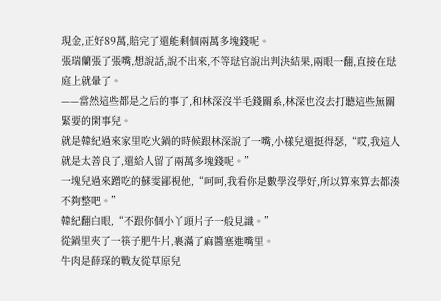現金,正好89萬,賠完了還能剩個兩萬多塊錢呢。
張瑞蘭張了張嘴,想說話,說不出來,不等琺官說出判決結果,兩眼一翻,直接在琺庭上就暈了。
——當然這些都是之后的事了,和林深沒半毛錢關系,林深也沒去打聽這些無關緊要的閑事兒。
就是韓紀過來家里吃火鍋的時候跟林深說了一嘴,小樣兒還挺得瑟,“哎,我這人就是太善良了,還給人留了兩萬多塊錢呢。”
一塊兒過來蹭吃的蘇雯鄙視他,“呵呵,我看你是數學沒學好,所以算來算去都湊不夠整吧。”
韓紀翻白眼,“不跟你個小丫頭片子一般見識。”
從鍋里夾了一筷子肥牛片,裹滿了麻醬塞進嘴里。
牛肉是薛琛的戰友從草原兒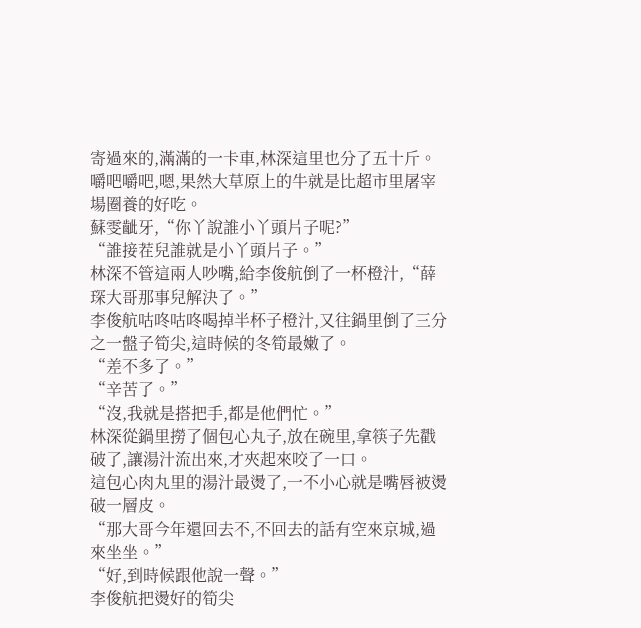寄過來的,滿滿的一卡車,林深這里也分了五十斤。
嚼吧嚼吧,嗯,果然大草原上的牛就是比超市里屠宰場圈養的好吃。
蘇雯齜牙,“你丫說誰小丫頭片子呢?”
“誰接茬兒誰就是小丫頭片子。”
林深不管這兩人吵嘴,給李俊航倒了一杯橙汁,“薛琛大哥那事兒解決了。”
李俊航咕咚咕咚喝掉半杯子橙汁,又往鍋里倒了三分之一盤子筍尖,這時候的冬筍最嫩了。
“差不多了。”
“辛苦了。”
“沒,我就是搭把手,都是他們忙。”
林深從鍋里撈了個包心丸子,放在碗里,拿筷子先戳破了,讓湯汁流出來,才夾起來咬了一口。
這包心肉丸里的湯汁最燙了,一不小心就是嘴唇被燙破一層皮。
“那大哥今年還回去不,不回去的話有空來京城,過來坐坐。”
“好,到時候跟他說一聲。”
李俊航把燙好的筍尖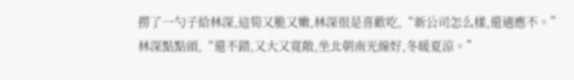撈了一勺子給林深,這筍又脆又嫩,林深很是喜歡吃,“新公司怎么樣,還適應不。”
林深點點頭,“還不錯,又大又寬敞,坐北朝南光線好,冬暖夏涼。”